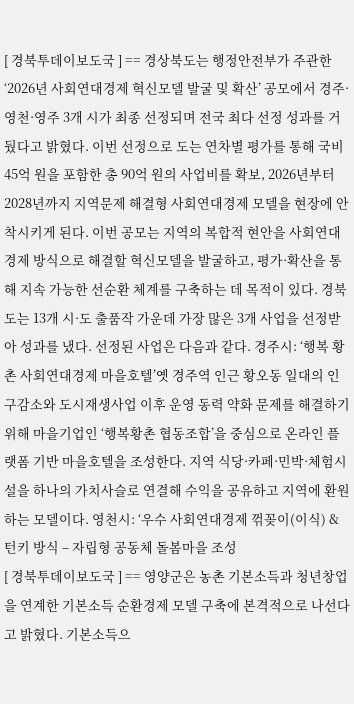[ 경북투데이보도국 ] == 경상북도는 행정안전부가 주관한 ‘2026년 사회연대경제 혁신모델 발굴 및 확산’ 공모에서 경주·영천·영주 3개 시가 최종 선정되며 전국 최다 선정 성과를 거뒀다고 밝혔다. 이번 선정으로 도는 연차별 평가를 통해 국비 45억 원을 포함한 총 90억 원의 사업비를 확보, 2026년부터 2028년까지 지역문제 해결형 사회연대경제 모델을 현장에 안착시키게 된다. 이번 공모는 지역의 복합적 현안을 사회연대경제 방식으로 해결할 혁신모델을 발굴하고, 평가·확산을 통해 지속 가능한 선순환 체계를 구축하는 데 목적이 있다. 경북도는 13개 시·도 출품작 가운데 가장 많은 3개 사업을 선정받아 성과를 냈다. 선정된 사업은 다음과 같다. 경주시: ‘행복 황촌 사회연대경제 마을호텔’옛 경주역 인근 황오동 일대의 인구감소와 도시재생사업 이후 운영 동력 약화 문제를 해결하기 위해 마을기업인 ‘행복황촌 협동조합’을 중심으로 온라인 플랫폼 기반 마을호텔을 조성한다. 지역 식당·카페·민박·체험시설을 하나의 가치사슬로 연결해 수익을 공유하고 지역에 환원하는 모델이다. 영천시: ‘우수 사회연대경제 꺾꽂이(이식) & 턴키 방식 – 자립형 공동체 돌봄마을 조성
[ 경북투데이보도국 ] == 영양군은 농촌 기본소득과 청년창업을 연계한 기본소득 순환경제 모델 구축에 본격적으로 나선다고 밝혔다. 기본소득으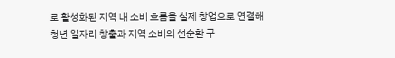로 활성화된 지역 내 소비 흐름을 실제 창업으로 연결해 청년 일자리 창출과 지역 소비의 선순환 구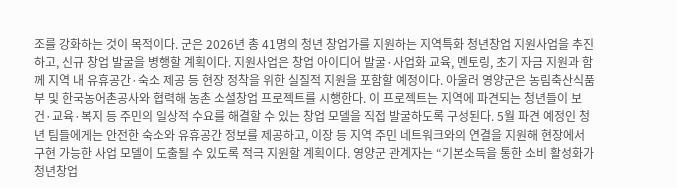조를 강화하는 것이 목적이다. 군은 2026년 총 41명의 청년 창업가를 지원하는 지역특화 청년창업 지원사업을 추진하고, 신규 창업 발굴을 병행할 계획이다. 지원사업은 창업 아이디어 발굴·사업화 교육, 멘토링, 초기 자금 지원과 함께 지역 내 유휴공간·숙소 제공 등 현장 정착을 위한 실질적 지원을 포함할 예정이다. 아울러 영양군은 농림축산식품부 및 한국농어촌공사와 협력해 농촌 소셜창업 프로젝트를 시행한다. 이 프로젝트는 지역에 파견되는 청년들이 보건·교육·복지 등 주민의 일상적 수요를 해결할 수 있는 창업 모델을 직접 발굴하도록 구성된다. 5월 파견 예정인 청년 팀들에게는 안전한 숙소와 유휴공간 정보를 제공하고, 이장 등 지역 주민 네트워크와의 연결을 지원해 현장에서 구현 가능한 사업 모델이 도출될 수 있도록 적극 지원할 계획이다. 영양군 관계자는 “기본소득을 통한 소비 활성화가 청년창업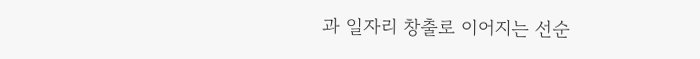과 일자리 창출로 이어지는 선순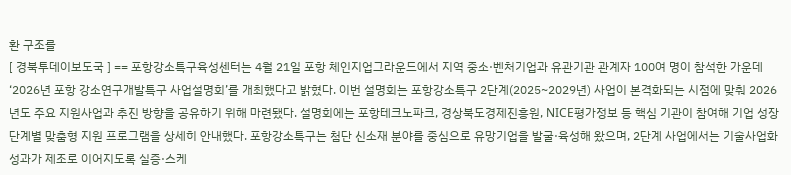환 구조를
[ 경북투데이보도국 ] == 포항강소특구육성센터는 4월 21일 포항 체인지업그라운드에서 지역 중소·벤처기업과 유관기관 관계자 100여 명이 참석한 가운데 ‘2026년 포항 강소연구개발특구 사업설명회’를 개최했다고 밝혔다. 이번 설명회는 포항강소특구 2단계(2025~2029년) 사업이 본격화되는 시점에 맞춰 2026년도 주요 지원사업과 추진 방향을 공유하기 위해 마련됐다. 설명회에는 포항테크노파크, 경상북도경제진흥원, NICE평가정보 등 핵심 기관이 참여해 기업 성장 단계별 맞춤형 지원 프로그램을 상세히 안내했다. 포항강소특구는 첨단 신소재 분야를 중심으로 유망기업을 발굴·육성해 왔으며, 2단계 사업에서는 기술사업화 성과가 제조로 이어지도록 실증·스케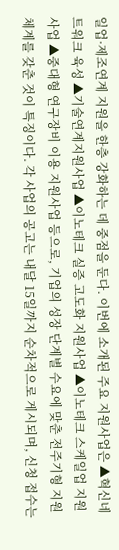일업·제조연계 지원을 한층 강화하는 데 중점을 둔다. 이번에 소개된 주요 지원사업은 ▲혁신네트워크 육성 ▲기술연계지원사업 ▲이노테크 실증 고도화 지원사업 ▲이노테크 스케일업 지원사업 ▲중대형 연구장비 이용 지원사업 등으로, 기업의 성장 단계별 수요에 맞춘 전주기형 지원 체계를 갖춘 것이 특징이다. 각 사업의 공고는 내달 15일까지 순차적으로 게시되며, 신청 접수는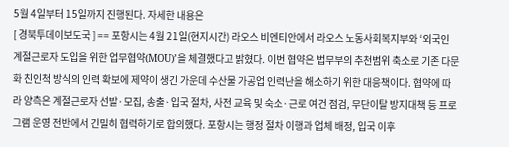5월 4일부터 15일까지 진행된다. 자세한 내용은
[ 경북투데이보도국 ] == 포항시는 4월 21일(현지시간) 라오스 비엔티안에서 라오스 노동사회복지부와 ‘외국인 계절근로자 도입을 위한 업무협약(MOU)’을 체결했다고 밝혔다. 이번 협약은 법무부의 추천범위 축소로 기존 다문화 친인척 방식의 인력 확보에 제약이 생긴 가운데 수산물 가공업 인력난을 해소하기 위한 대응책이다. 협약에 따라 양측은 계절근로자 선발·모집, 송출·입국 절차, 사전 교육 및 숙소·근로 여건 점검, 무단이탈 방지대책 등 프로그램 운영 전반에서 긴밀히 협력하기로 합의했다. 포항시는 행정 절차 이행과 업체 배정, 입국 이후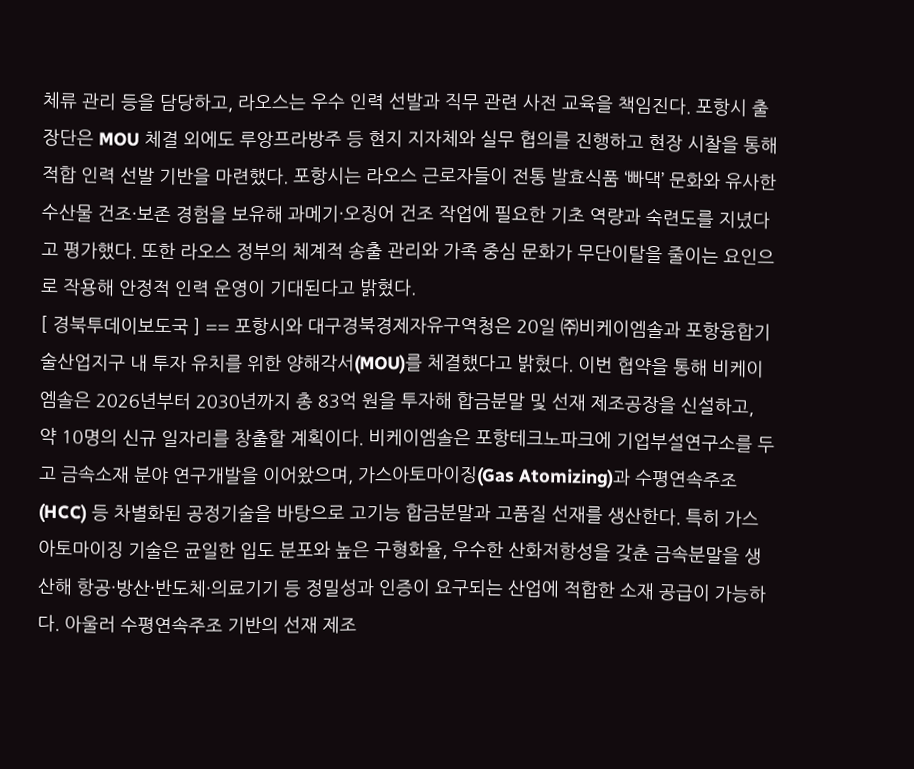체류 관리 등을 담당하고, 라오스는 우수 인력 선발과 직무 관련 사전 교육을 책임진다. 포항시 출장단은 MOU 체결 외에도 루앙프라방주 등 현지 지자체와 실무 협의를 진행하고 현장 시찰을 통해 적합 인력 선발 기반을 마련했다. 포항시는 라오스 근로자들이 전통 발효식품 ‘빠댁’ 문화와 유사한 수산물 건조·보존 경험을 보유해 과메기·오징어 건조 작업에 필요한 기초 역량과 숙련도를 지녔다고 평가했다. 또한 라오스 정부의 체계적 송출 관리와 가족 중심 문화가 무단이탈을 줄이는 요인으로 작용해 안정적 인력 운영이 기대된다고 밝혔다.
[ 경북투데이보도국 ] == 포항시와 대구경북경제자유구역청은 20일 ㈜비케이엠솔과 포항융합기술산업지구 내 투자 유치를 위한 양해각서(MOU)를 체결했다고 밝혔다. 이번 협약을 통해 비케이엠솔은 2026년부터 2030년까지 총 83억 원을 투자해 합금분말 및 선재 제조공장을 신설하고, 약 10명의 신규 일자리를 창출할 계획이다. 비케이엠솔은 포항테크노파크에 기업부설연구소를 두고 금속소재 분야 연구개발을 이어왔으며, 가스아토마이징(Gas Atomizing)과 수평연속주조(HCC) 등 차별화된 공정기술을 바탕으로 고기능 합금분말과 고품질 선재를 생산한다. 특히 가스아토마이징 기술은 균일한 입도 분포와 높은 구형화율, 우수한 산화저항성을 갖춘 금속분말을 생산해 항공·방산·반도체·의료기기 등 정밀성과 인증이 요구되는 산업에 적합한 소재 공급이 가능하다. 아울러 수평연속주조 기반의 선재 제조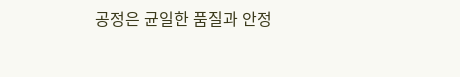공정은 균일한 품질과 안정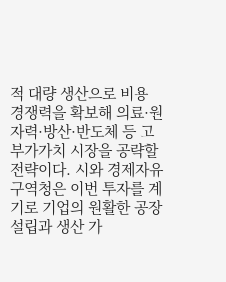적 대량 생산으로 비용 경쟁력을 확보해 의료·원자력·방산·반도체 등 고부가가치 시장을 공략할 전략이다. 시와 경제자유구역청은 이번 투자를 계기로 기업의 원활한 공장 설립과 생산 가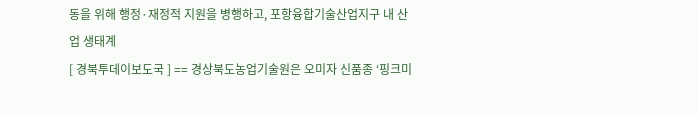동을 위해 행정·재정적 지원을 병행하고, 포항융합기술산업지구 내 산업 생태계
[ 경북투데이보도국 ] == 경상북도농업기술원은 오미자 신품종 ‘핑크미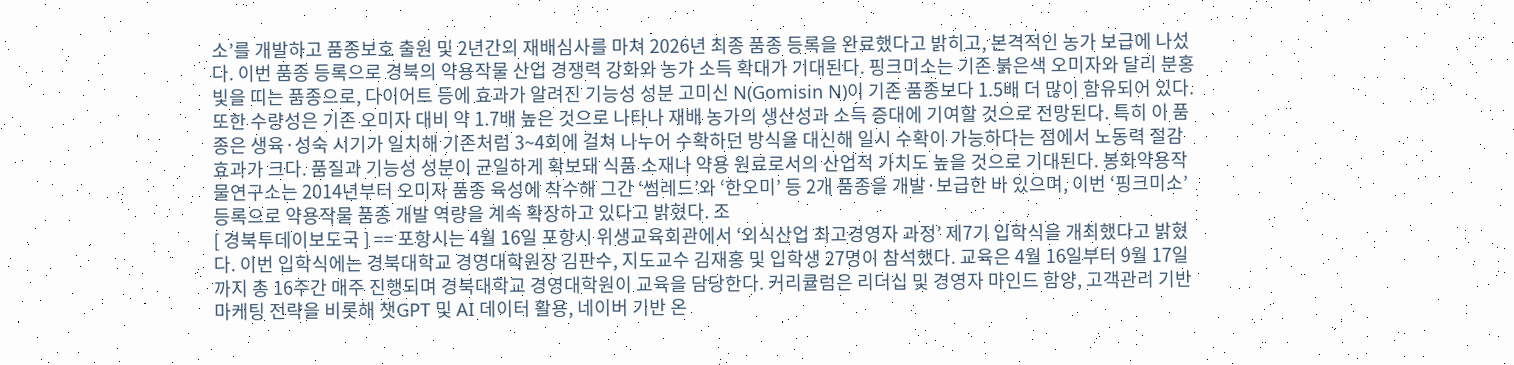소’를 개발하고 품종보호 출원 및 2년간의 재배심사를 마쳐 2026년 최종 품종 등록을 완료했다고 밝히고, 본격적인 농가 보급에 나섰다. 이번 품종 등록으로 경북의 약용작물 산업 경쟁력 강화와 농가 소득 확대가 기대된다. 핑크미소는 기존 붉은색 오미자와 달리 분홍빛을 띠는 품종으로, 다이어트 등에 효과가 알려진 기능성 성분 고미신 N(Gomisin N)이 기존 품종보다 1.5배 더 많이 함유되어 있다. 또한 수량성은 기존 오미자 대비 약 1.7배 높은 것으로 나타나 재배 농가의 생산성과 소득 증대에 기여할 것으로 전망된다. 특히 이 품종은 생육·성숙 시기가 일치해 기존처럼 3~4회에 걸쳐 나누어 수확하던 방식을 대신해 일시 수확이 가능하다는 점에서 노동력 절감 효과가 크다. 품질과 기능성 성분이 균일하게 확보돼 식품 소재나 약용 원료로서의 산업적 가치도 높을 것으로 기대된다. 봉화약용작물연구소는 2014년부터 오미자 품종 육성에 착수해 그간 ‘썸레드’와 ‘한오미’ 등 2개 품종을 개발·보급한 바 있으며, 이번 ‘핑크미소’ 등록으로 약용작물 품종 개발 역량을 계속 확장하고 있다고 밝혔다. 조
[ 경북투데이보도국 ] == 포항시는 4월 16일 포항시 위생교육회관에서 ‘외식산업 최고경영자 과정’ 제7기 입학식을 개최했다고 밝혔다. 이번 입학식에는 경북대학교 경영대학원장 김판수, 지도교수 김재홍 및 입학생 27명이 참석했다. 교육은 4월 16일부터 9월 17일까지 총 16주간 매주 진행되며 경북대학교 경영대학원이 교육을 담당한다. 커리큘럼은 리더십 및 경영자 마인드 함양, 고객관리 기반 마케팅 전략을 비롯해 챗GPT 및 AI 데이터 활용, 네이버 기반 온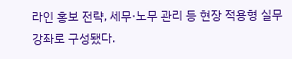라인 홍보 전략, 세무·노무 관리 등 현장 적용형 실무 강좌로 구성됐다.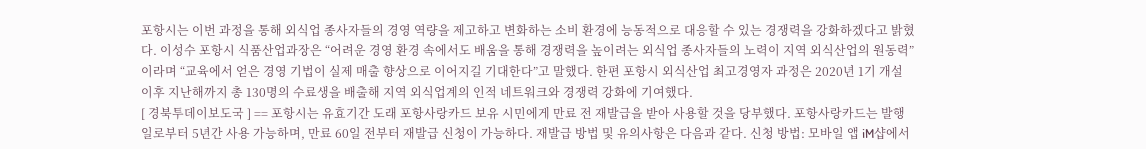포항시는 이번 과정을 통해 외식업 종사자들의 경영 역량을 제고하고 변화하는 소비 환경에 능동적으로 대응할 수 있는 경쟁력을 강화하겠다고 밝혔다. 이성수 포항시 식품산업과장은 “어려운 경영 환경 속에서도 배움을 통해 경쟁력을 높이려는 외식업 종사자들의 노력이 지역 외식산업의 원동력”이라며 “교육에서 얻은 경영 기법이 실제 매출 향상으로 이어지길 기대한다”고 말했다. 한편 포항시 외식산업 최고경영자 과정은 2020년 1기 개설 이후 지난해까지 총 130명의 수료생을 배출해 지역 외식업계의 인적 네트워크와 경쟁력 강화에 기여했다.
[ 경북투데이보도국 ] == 포항시는 유효기간 도래 포항사랑카드 보유 시민에게 만료 전 재발급을 받아 사용할 것을 당부했다. 포항사랑카드는 발행일로부터 5년간 사용 가능하며, 만료 60일 전부터 재발급 신청이 가능하다. 재발급 방법 및 유의사항은 다음과 같다. 신청 방법: 모바일 앱 iM샵에서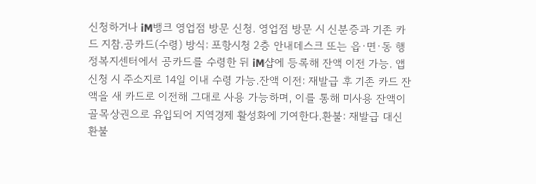신청하거나 iM뱅크 영업점 방문 신청. 영업점 방문 시 신분증과 기존 카드 지참.공카드(수령) 방식: 포항시청 2층 안내데스크 또는 읍·면·동 행정복지센터에서 공카드를 수령한 뒤 iM샵에 등록해 잔액 이전 가능. 앱 신청 시 주소지로 14일 이내 수령 가능.잔액 이전: 재발급 후 기존 카드 잔액을 새 카드로 이전해 그대로 사용 가능하며, 이를 통해 미사용 잔액이 골목상권으로 유입되어 지역경제 활성화에 기여한다.환불: 재발급 대신 환불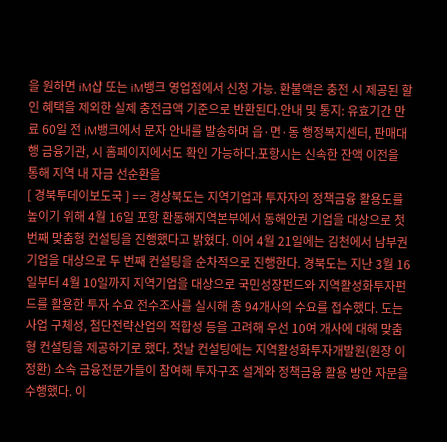을 원하면 iM샵 또는 iM뱅크 영업점에서 신청 가능. 환불액은 충전 시 제공된 할인 혜택을 제외한 실제 충전금액 기준으로 반환된다.안내 및 통지: 유효기간 만료 60일 전 iM뱅크에서 문자 안내를 발송하며 읍·면·동 행정복지센터, 판매대행 금융기관, 시 홈페이지에서도 확인 가능하다.포항시는 신속한 잔액 이전을 통해 지역 내 자금 선순환을
[ 경북투데이보도국 ] == 경상북도는 지역기업과 투자자의 정책금융 활용도를 높이기 위해 4월 16일 포항 환동해지역본부에서 동해안권 기업을 대상으로 첫 번째 맞춤형 컨설팅을 진행했다고 밝혔다. 이어 4월 21일에는 김천에서 남부권 기업을 대상으로 두 번째 컨설팅을 순차적으로 진행한다. 경북도는 지난 3월 16일부터 4월 10일까지 지역기업을 대상으로 국민성장펀드와 지역활성화투자펀드를 활용한 투자 수요 전수조사를 실시해 총 94개사의 수요를 접수했다. 도는 사업 구체성, 첨단전략산업의 적합성 등을 고려해 우선 10여 개사에 대해 맞춤형 컨설팅을 제공하기로 했다. 첫날 컨설팅에는 지역활성화투자개발원(원장 이정환) 소속 금융전문가들이 참여해 투자구조 설계와 정책금융 활용 방안 자문을 수행했다. 이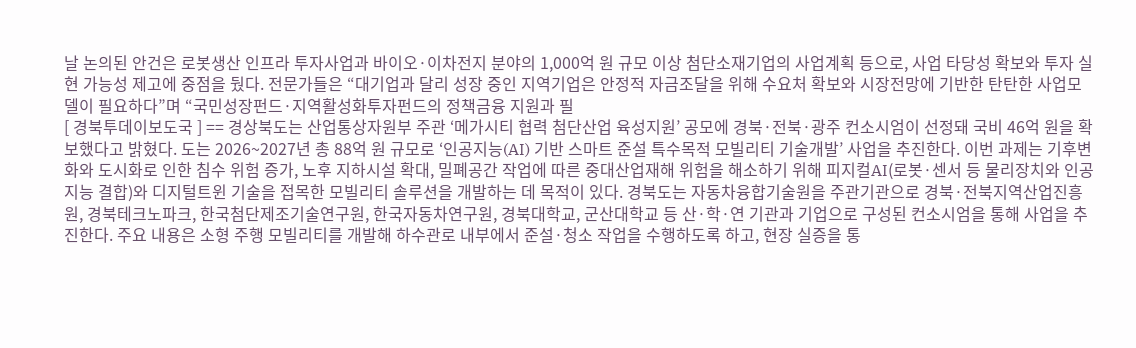날 논의된 안건은 로봇생산 인프라 투자사업과 바이오·이차전지 분야의 1,000억 원 규모 이상 첨단소재기업의 사업계획 등으로, 사업 타당성 확보와 투자 실현 가능성 제고에 중점을 뒀다. 전문가들은 “대기업과 달리 성장 중인 지역기업은 안정적 자금조달을 위해 수요처 확보와 시장전망에 기반한 탄탄한 사업모델이 필요하다”며 “국민성장펀드·지역활성화투자펀드의 정책금융 지원과 필
[ 경북투데이보도국 ] == 경상북도는 산업통상자원부 주관 ‘메가시티 협력 첨단산업 육성지원’ 공모에 경북·전북·광주 컨소시엄이 선정돼 국비 46억 원을 확보했다고 밝혔다. 도는 2026~2027년 총 88억 원 규모로 ‘인공지능(AI) 기반 스마트 준설 특수목적 모빌리티 기술개발’ 사업을 추진한다. 이번 과제는 기후변화와 도시화로 인한 침수 위험 증가, 노후 지하시설 확대, 밀폐공간 작업에 따른 중대산업재해 위험을 해소하기 위해 피지컬AI(로봇·센서 등 물리장치와 인공지능 결합)와 디지털트윈 기술을 접목한 모빌리티 솔루션을 개발하는 데 목적이 있다. 경북도는 자동차융합기술원을 주관기관으로 경북·전북지역산업진흥원, 경북테크노파크, 한국첨단제조기술연구원, 한국자동차연구원, 경북대학교, 군산대학교 등 산·학·연 기관과 기업으로 구성된 컨소시엄을 통해 사업을 추진한다. 주요 내용은 소형 주행 모빌리티를 개발해 하수관로 내부에서 준설·청소 작업을 수행하도록 하고, 현장 실증을 통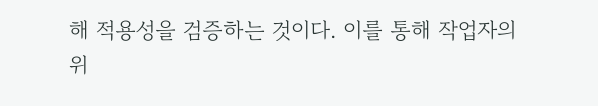해 적용성을 검증하는 것이다. 이를 통해 작업자의 위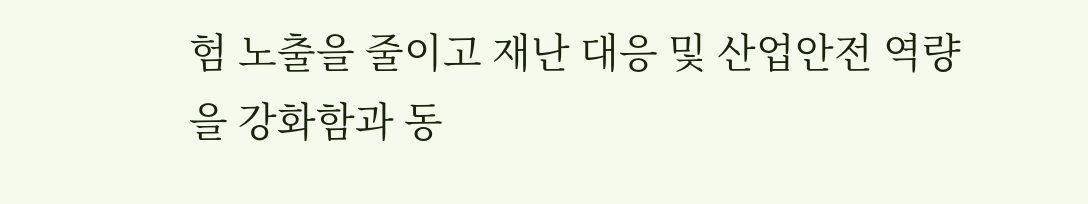험 노출을 줄이고 재난 대응 및 산업안전 역량을 강화함과 동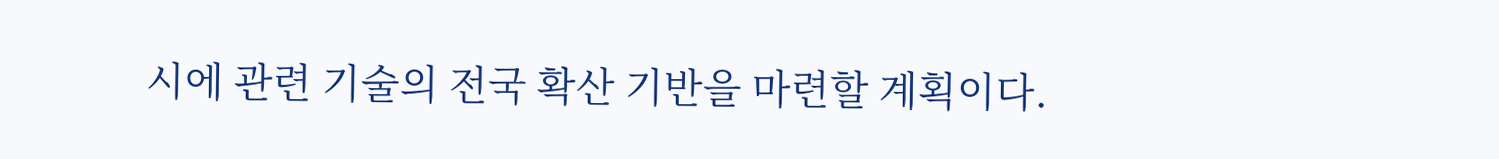시에 관련 기술의 전국 확산 기반을 마련할 계획이다.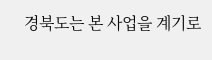경북도는 본 사업을 계기로